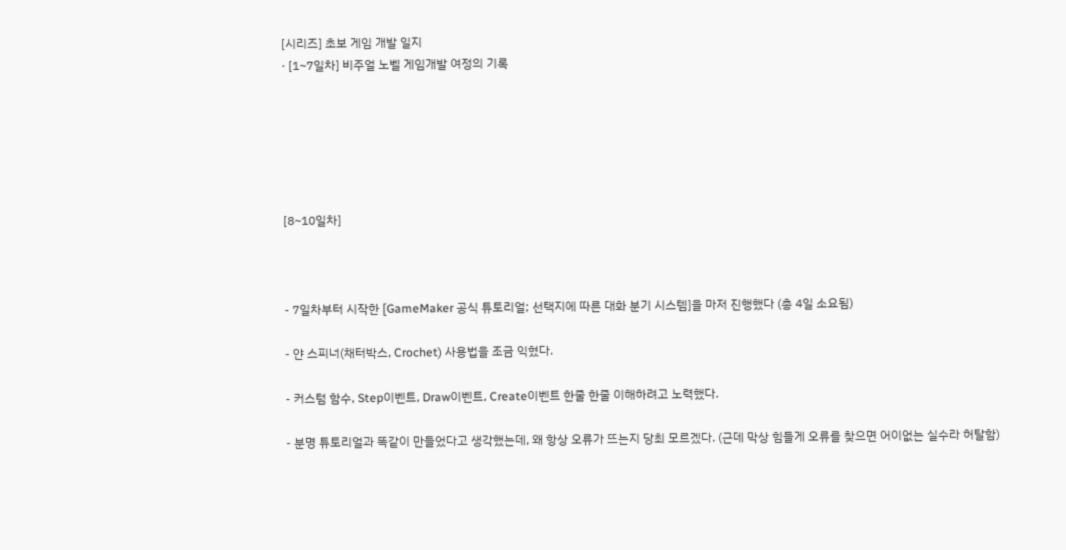[시리즈] 초보 게임 개발 일지
· [1~7일차] 비주얼 노벨 게임개발 여정의 기록






[8~10일차]



- 7일차부터 시작한 [GameMaker 공식 튜토리얼; 선택지에 따른 대화 분기 시스템]을 마저 진행했다 (총 4일 소요됨)

- 얀 스피너(채터박스, Crochet) 사용법을 조금 익혔다.

- 커스텀 함수, Step이벤트, Draw이벤트, Create이벤트 한줄 한줄 이해하려고 노력했다.

- 분명 튜토리얼과 똑같이 만들었다고 생각했는데, 왜 항상 오류가 뜨는지 당최 모르겠다. (근데 막상 힘들게 오류를 찾으면 어이없는 실수라 허탈함)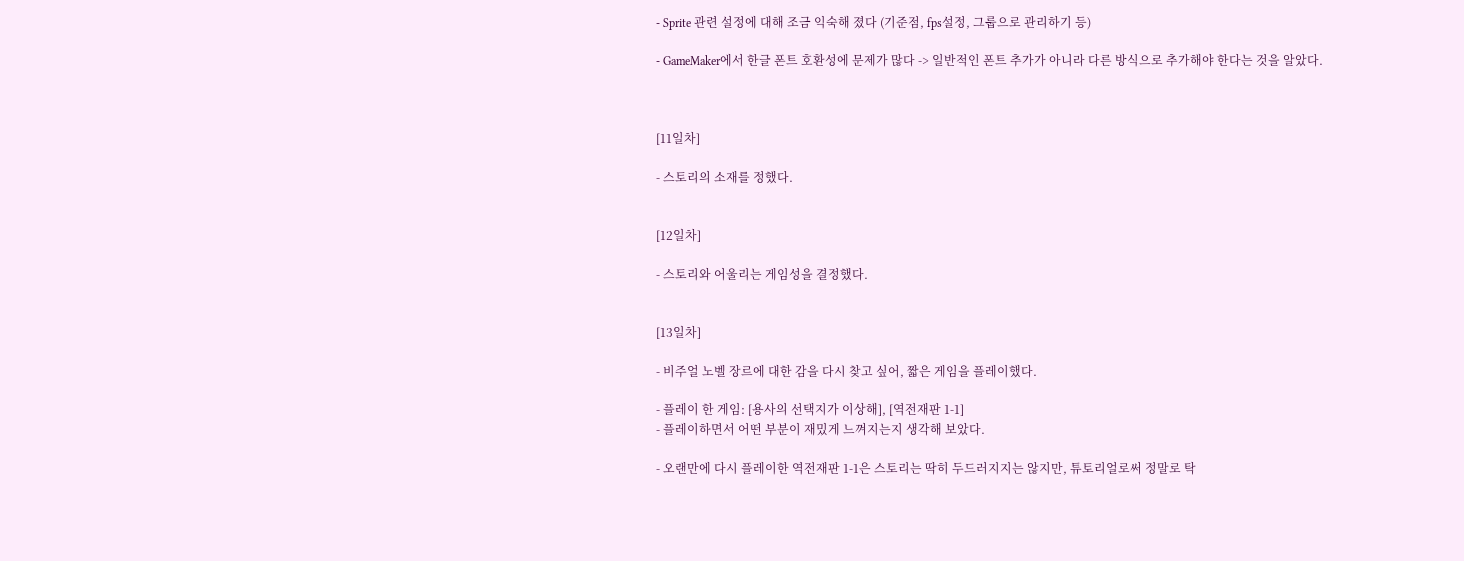- Sprite 관련 설정에 대해 조금 익숙해 졌다 (기준점, fps설정, 그룹으로 관리하기 등)

- GameMaker에서 한글 폰트 호환성에 문제가 많다 -> 일반적인 폰트 추가가 아니라 다른 방식으로 추가해야 한다는 것을 알았다.



[11일차]

- 스토리의 소재를 정했다.


[12일차]

- 스토리와 어울리는 게임성을 결정했다.


[13일차]

- 비주얼 노벨 장르에 대한 감을 다시 찾고 싶어, 짧은 게임을 플레이했다.

- 플레이 한 게임: [용사의 선택지가 이상해], [역전재판 1-1]
- 플레이하면서 어떤 부분이 재밌게 느껴지는지 생각해 보았다.

- 오랜만에 다시 플레이한 역전재판 1-1은 스토리는 딱히 두드러지지는 않지만, 튜토리얼로써 정말로 탁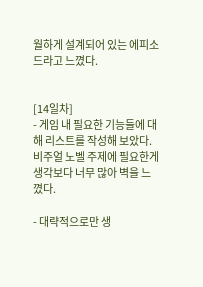월하게 설계되어 있는 에피소드라고 느꼈다.


[14일차]
- 게임 내 필요한 기능들에 대해 리스트를 작성해 보았다. 비주얼 노벨 주제에 필요한게 생각보다 너무 많아 벽을 느꼈다.

- 대략적으로만 생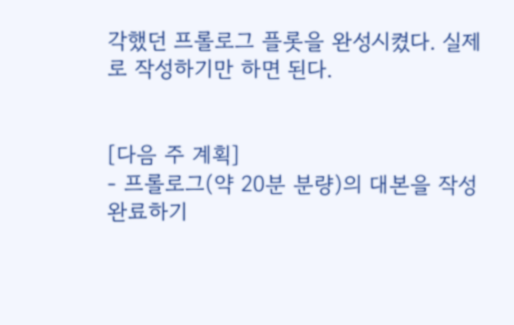각했던 프롤로그 플롯을 완성시켰다. 실제로 작성하기만 하면 된다.


[다음 주 계획]
- 프롤로그(약 20분 분량)의 대본을 작성 완료하기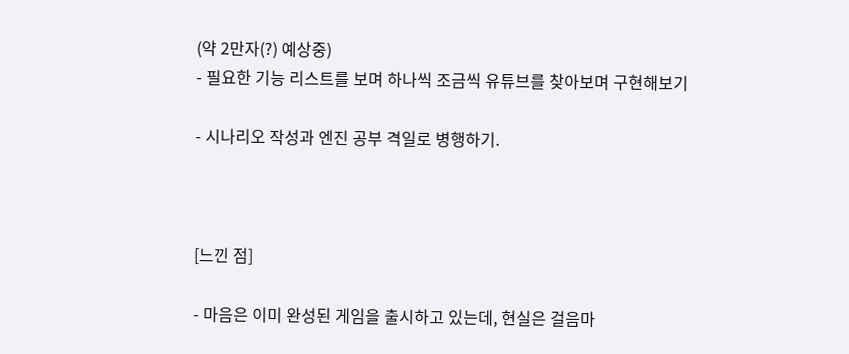(약 2만자(?) 예상중)
- 필요한 기능 리스트를 보며 하나씩 조금씩 유튜브를 찾아보며 구현해보기

- 시나리오 작성과 엔진 공부 격일로 병행하기.



[느낀 점]

- 마음은 이미 완성된 게임을 출시하고 있는데, 현실은 걸음마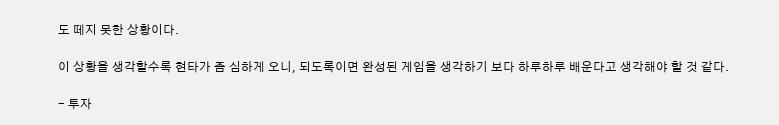도 떼지 못한 상황이다.

이 상황을 생각할수록 현타가 좀 심하게 오니, 되도록이면 완성된 게임을 생각하기 보다 하루하루 배운다고 생각해야 할 것 같다.

- 투자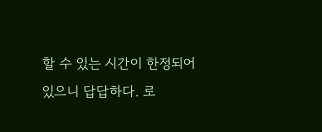할 수 있는 시간이 한정되어있으니 답답하다. 로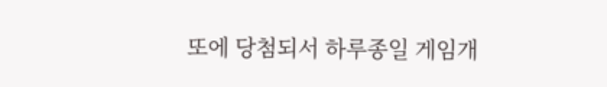또에 당첨되서 하루종일 게임개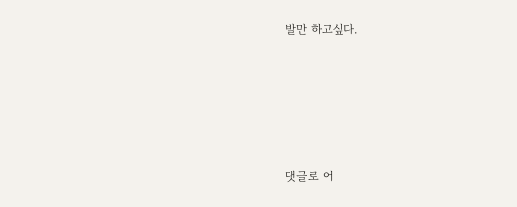발만 하고싶다.






댓글로 어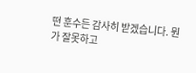떤 훈수든 감사히 받겠습니다. 뭔가 잘못하고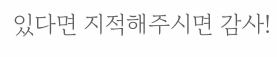있다면 지적해주시면 감사!